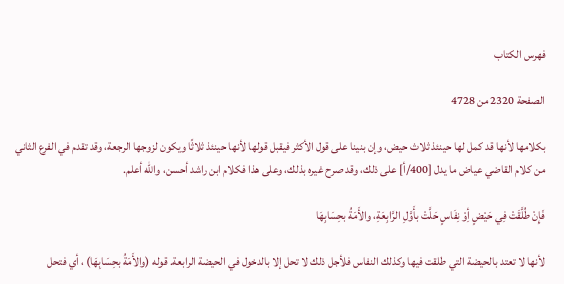فهرس الكتاب

الصفحة 2320 من 4728

بكلامها لأنها قد كمل لها حينئذ ثلاث حيض، وإن بنينا على قول الأكثر فيقبل قولها لأنها حينئذ ثلاثًا ويكون لزوجها الرجعة، وقد تقدم في الفرع الثاني من كلام القاضي عياض ما يدل [400/أ] على ذلك، وقد صرح غيره بذلك، وعلى هذا فكلام ابن راشد أحسن، والله أعلم.

فَإِنْ طُلَّقَتْ فِي حَيْضٍ أِوْ نِفَاسٍ حَلَّتْ بأَوَّلِ الرَّابِعَةِ، والأَمَةُ بحِسَابِهَا

لأنها لا تعتد بالحيضة التي طلقت فيها وكذلك النفاس فلأجل ذلك لا تحل إلا بالدخول في الحيضة الرابعة. قوله (والأَمَةُ بحِسَابِهَا) ، أي فتحل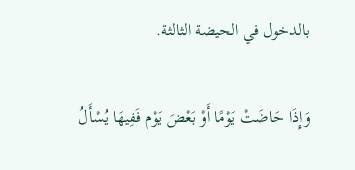بالدخول في الحيضة الثالثة.

وَإِذَا حَاضَتْ يَوْمًا أَوْ بَعْضَ يَوْم فَفِيهَا يُسْأَلُ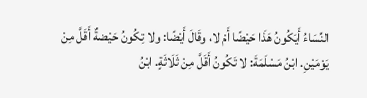النِّسَاءُ أَيَكُونُ هَذَا حَيْضًا أَمْ لا، وقَالَ أَيْضًا: ولا تِكُونُ حَيْضةٌ أَقَلَّ مِنْ يَوْمَيْنِ. ابْنُ مَسْلَمَةَ: لا تَكُونُ أَقَلَّ مِنْ ثَلَاثَةٍ. ابْنُ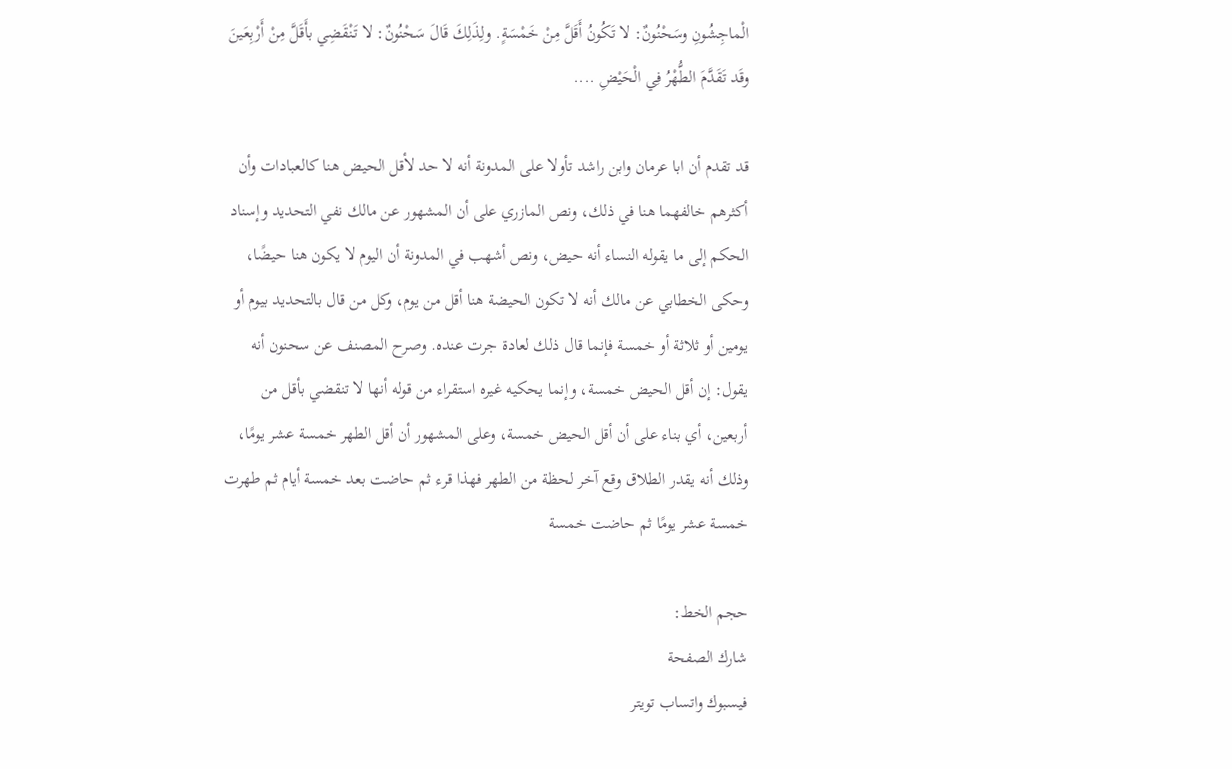الْماجِشُونِ وسَحْنُونٌ: لا تَكُونُ أَقَلَّ مِنْ خَمْسَةٍ. ولِذَلِكَ قَالَ سَحْنُونٌ: لا تَنْقَضِي بأَقَلَّ مِنْ أَرْبِعَينَ وقَد تَقَدَّمَ الطُّهْرُ فِي الْحَيْضِ ....

قد تقدم أن ابا عرمان وابن راشد تأولا على المدونة أنه لا حد لأقل الحيض هنا كالعبادات وأن أكثرهم خالفهما هنا في ذلك، ونص المازري على أن المشهور عن مالك نفي التحديد وإسناد الحكم إلى ما يقوله النساء أنه حيض، ونص أشهب في المدونة أن اليوم لا يكون هنا حيضًا، وحكى الخطابي عن مالك أنه لا تكون الحيضة هنا أقل من يوم، وكل من قال بالتحديد بيوم أو يومين أو ثلاثة أو خمسة فإنما قال ذلك لعادة جرت عنده. وصرح المصنف عن سحنون أنه يقول: إن أقل الحيض خمسة، وإنما يحكيه غيره استقراء من قوله أنها لا تنقضي بأقل من أربعين، أي بناء على أن أقل الحيض خمسة، وعلى المشهور أن أقل الطهر خمسة عشر يومًا، وذلك أنه يقدر الطلاق وقع آخر لحظة من الطهر فهذا قرء ثم حاضت بعد خمسة أيام ثم طهرت خمسة عشر يومًا ثم حاضت خمسة

حجم الخط:
شارك الصفحة
فيسبوك واتساب تويتر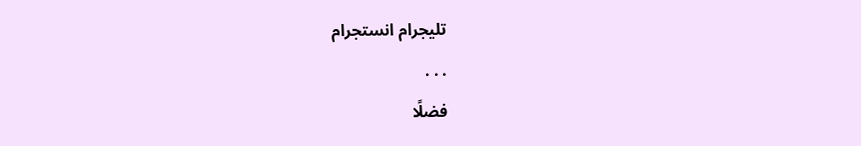تليجرام انستجرام
. . .
فضلًا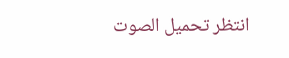انتظر تحميل الصوت